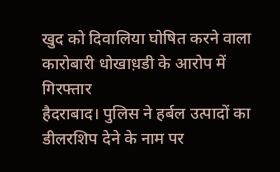खुद को दिवालिया घोषित करने वाला कारोबारी धोखाध़डी के आरोप में गिरफ्तार
हैदराबाद। पुलिस ने हर्बल उत्पादों का डीलरशिप देने के नाम पर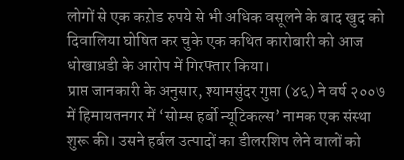लोगों से एक कऱोड रुपये से भी अधिक वसूलने के बाद खुद को दिवालिया घोषित कर चुके एक कथित कारोबारी को आज धोखाध़डी के आरोप में गिरफ्तार किया।
प्राप्त जानकारी के अनुसार, श्यामसुंदर गुप्ता (४६) ने वर्ष २००७ में हिमायतनगर में ‘सोम्स हर्बो न्यूटिकल्स’ नामक एक संस्था शुरू की। उसने हर्बल उत्पादों का डीलरशिप लेने वालों को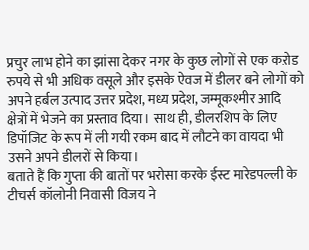प्रचुर लाभ होने का झांसा देकर नगर के कुछ लोगों से एक कऱोड रुपये से भी अधिक वसूले और इसके ऐवज में डीलर बने लोगों को अपने हर्बल उत्पाद उत्तर प्रदेश, मध्य प्रदेश, जम्मूकश्मीर आदि क्षेत्रों में भेजने का प्रस्ताव दिया। साथ ही, डीलरशिप के लिए डिपॉजिट के रूप में ली गयी रकम बाद में लौटने का वायदा भी उसने अपने डीलरों से किया।
बताते हैं कि गुप्ता की बातों पर भरोसा करके ईस्ट मारेडपल्ली के टीचर्स कॉलोनी निवासी विजय ने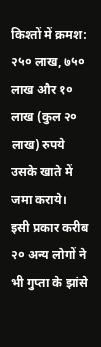किश्तों में क्रमश: २५० लाख, ७५० लाख और १० लाख (कुल २० लाख) रुपये उसके खाते में जमा कराये।
इसी प्रकार करीब २० अन्य लोगों ने भी गुप्ता के झांसे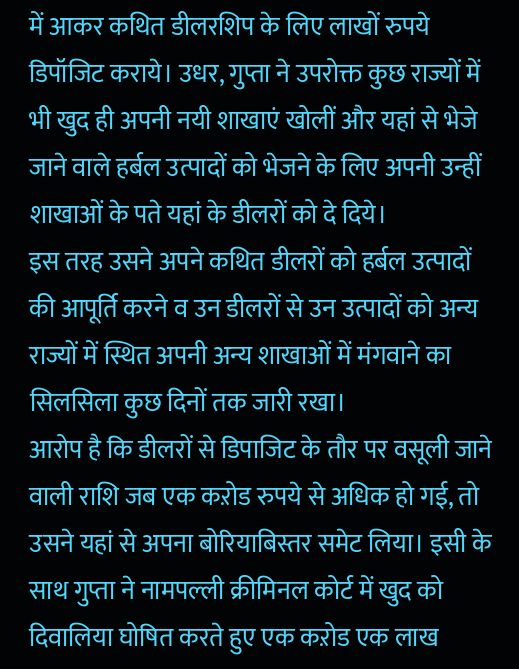में आकर कथित डीलरशिप के लिए लाखों रुपये डिपॉजिट कराये। उधर, गुप्ता ने उपरोक्त कुछ राज्यों में भी खुद ही अपनी नयी शाखाएं खोलीं और यहां से भेजे जाने वाले हर्बल उत्पादों को भेजने के लिए अपनी उन्हीं शाखाओं के पते यहां के डीलरों को दे दिये।
इस तरह उसने अपने कथित डीलरों को हर्बल उत्पादों की आपूर्ति करने व उन डीलरों से उन उत्पादों को अन्य राज्यों में स्थित अपनी अन्य शाखाओं में मंगवाने का सिलसिला कुछ दिनों तक जारी रखा।
आरोप है कि डीलरों से डिपाजिट के तौर पर वसूली जाने वाली राशि जब एक कऱोड रुपये से अधिक हो गई, तो उसने यहां से अपना बोरियाबिस्तर समेट लिया। इसी के साथ गुप्ता ने नामपल्ली क्रीमिनल कोर्ट में खुद को दिवालिया घोषित करते हुए एक कऱोड एक लाख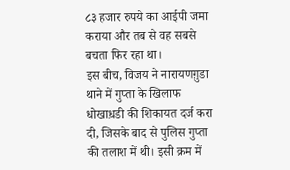८३ हजार रुपये का आईपी जमा कराया और तब से वह सबसे बचता फिर रहा था।
इस बीच, विजय ने नारायणग़ुडा थाने में गुप्ता के खिलाफ धोखाध़डी की शिकायत दर्ज करा दी, जिसके बाद से पुलिस गुप्ता की तलाश में थी। इसी क्रम में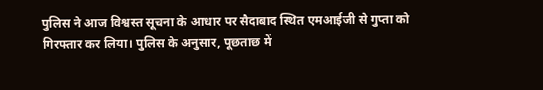पुलिस ने आज विश्वस्त सूचना के आधार पर सैदाबाद स्थित एमआईजी से गुप्ता को गिरफ्तार कर लिया। पुलिस के अनुसार, पूछताछ में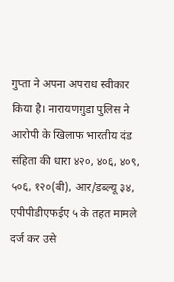गुप्ता ने अपना अपराध स्वीकार किया है। नारायणग़ुडा पुलिस ने आरोपी के खिलाफ भारतीय दंड संहिता की धारा ४२०, ४०६, ४०९, ५०६, १२०(बी), आर/डब्ल्यू ३४, एपीपीडीएफईए ५ के तहत मामले दर्ज कर उसे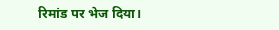रिमांड पर भेज दिया।